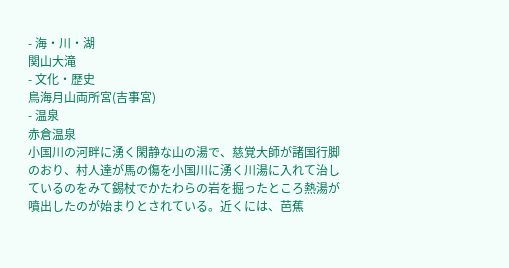- 海・川・湖
関山大滝
- 文化・歴史
鳥海月山両所宮(吉事宮)
- 温泉
赤倉温泉
小国川の河畔に湧く閑静な山の湯で、慈覚大師が諸国行脚のおり、村人達が馬の傷を小国川に湧く川湯に入れて治しているのをみて錫杖でかたわらの岩を掘ったところ熱湯が噴出したのが始まりとされている。近くには、芭蕉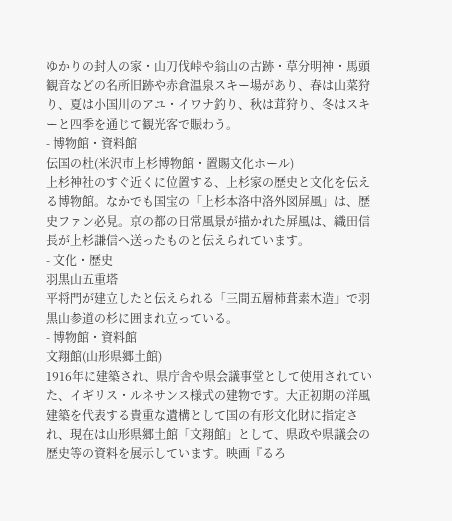ゆかりの封人の家・山刀伐峠や翁山の古跡・草分明神・馬頭観音などの名所旧跡や赤倉温泉スキー場があり、春は山菜狩り、夏は小国川のアユ・イワナ釣り、秋は茸狩り、冬はスキーと四季を通じて観光客で賑わう。
- 博物館・資料館
伝国の杜(米沢市上杉博物館・置賜文化ホール)
上杉神社のすぐ近くに位置する、上杉家の歴史と文化を伝える博物館。なかでも国宝の「上杉本洛中洛外図屏風」は、歴史ファン必見。京の都の日常風景が描かれた屏風は、織田信長が上杉謙信へ送ったものと伝えられています。
- 文化・歴史
羽黒山五重塔
平将門が建立したと伝えられる「三間五層柿葺素木造」で羽黒山参道の杉に囲まれ立っている。
- 博物館・資料館
文翔館(山形県郷土館)
1916年に建築され、県庁舎や県会議事堂として使用されていた、イギリス・ルネサンス様式の建物です。大正初期の洋風建築を代表する貴重な遺構として国の有形文化財に指定され、現在は山形県郷土館「文翔館」として、県政や県議会の歴史等の資料を展示しています。映画『るろ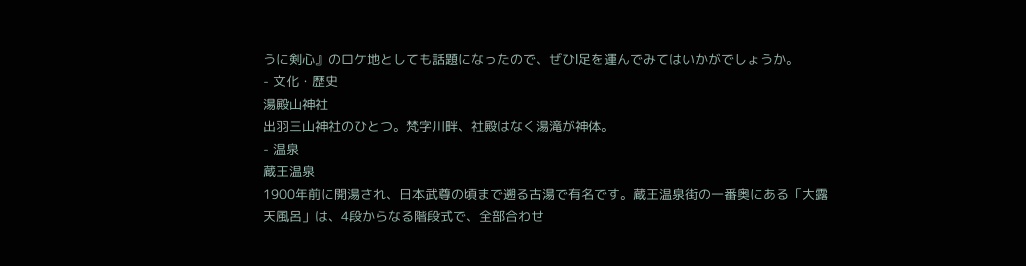うに剣心』のロケ地としても話題になったので、ぜひl足を運んでみてはいかがでしょうか。
- 文化・歴史
湯殿山神社
出羽三山神社のひとつ。梵字川畔、社殿はなく湯滝が神体。
- 温泉
蔵王温泉
1900年前に開湯され、日本武尊の頃まで遡る古湯で有名です。蔵王温泉街の一番奥にある「大露天風呂」は、4段からなる階段式で、全部合わせ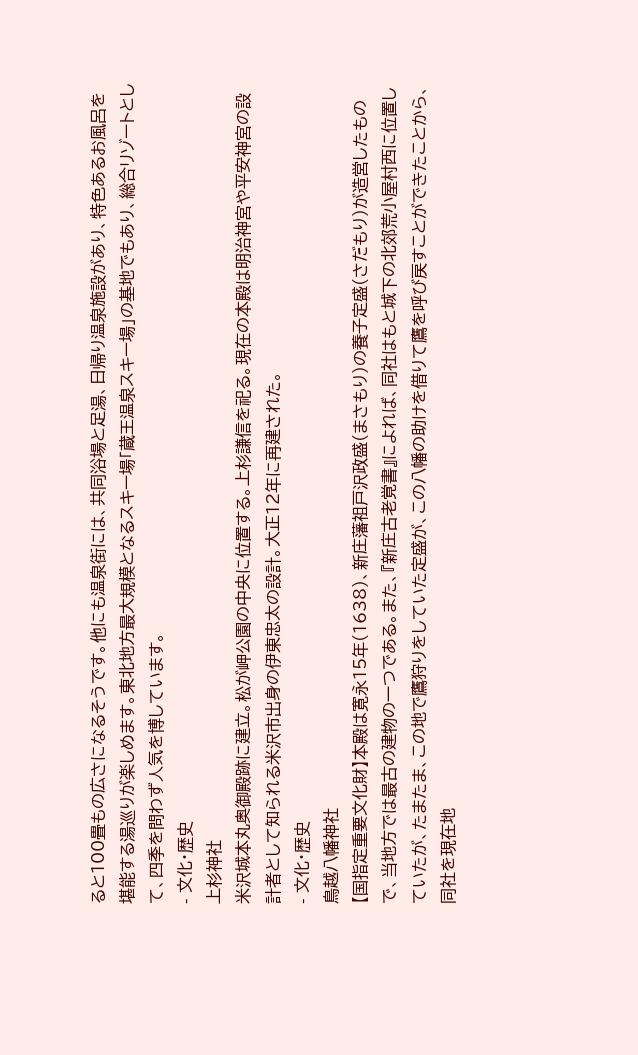ると100畳もの広さになるそうです。他にも温泉街には、共同浴場と足湯、日帰り温泉施設があり、特色あるお風呂を堪能する湯巡りが楽しめます。東北地方最大規模となるスキー場「蔵王温泉スキー場」の基地でもあり、総合リゾートとして、四季を問わず人気を博しています。
- 文化・歴史
上杉神社
米沢城本丸奥御殿跡に建立。松が岬公園の中央に位置する。上杉謙信を祀る。現在の本殿は明治神宮や平安神宮の設計者として知られる米沢市出身の伊東忠太の設計。大正12年に再建された。
- 文化・歴史
鳥越八幡神社
【国指定重要文化財】本殿は寛永15年(1638)、新庄藩祖戸沢政盛(まさもり)の養子定盛(さだもり)が造営したもので、当地方では最古の建物の一つである。また、『新庄古老覚書』によれば、同社はもと城下の北郊荒小屋村西に位置していたが、たまたま、この地で鷹狩りをしていた定盛が、この八幡の助けを借りて鷹を呼び戻すことができたことから、同社を現在地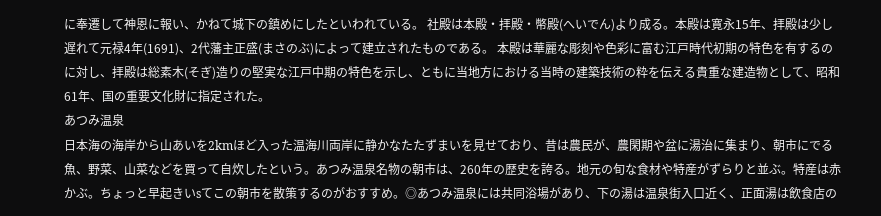に奉遷して神恩に報い、かねて城下の鎮めにしたといわれている。 社殿は本殿・拝殿・幣殿(へいでん)より成る。本殿は寛永15年、拝殿は少し遅れて元禄4年(1691)、2代藩主正盛(まさのぶ)によって建立されたものである。 本殿は華麗な彫刻や色彩に富む江戸時代初期の特色を有するのに対し、拝殿は総素木(そぎ)造りの堅実な江戸中期の特色を示し、ともに当地方における当時の建築技術の粋を伝える貴重な建造物として、昭和61年、国の重要文化財に指定された。
あつみ温泉
日本海の海岸から山あいを2kmほど入った温海川両岸に静かなたたずまいを見せており、昔は農民が、農閑期や盆に湯治に集まり、朝市にでる魚、野菜、山菜などを買って自炊したという。あつみ温泉名物の朝市は、260年の歴史を誇る。地元の旬な食材や特産がずらりと並ぶ。特産は赤かぶ。ちょっと早起きいsてこの朝市を散策するのがおすすめ。◎あつみ温泉には共同浴場があり、下の湯は温泉街入口近く、正面湯は飲食店の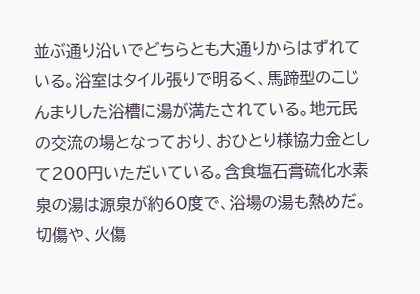並ぶ通り沿いでどちらとも大通りからはずれている。浴室はタイル張りで明るく、馬蹄型のこじんまりした浴槽に湯が満たされている。地元民の交流の場となっており、おひとり様協力金として200円いただいている。含食塩石膏硫化水素泉の湯は源泉が約60度で、浴場の湯も熱めだ。切傷や、火傷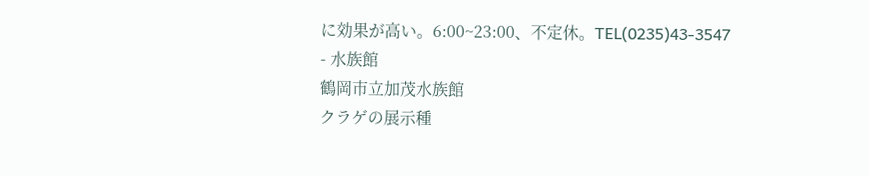に効果が高い。6:00~23:00、不定休。TEL(0235)43-3547
- 水族館
鶴岡市立加茂水族館
クラゲの展示種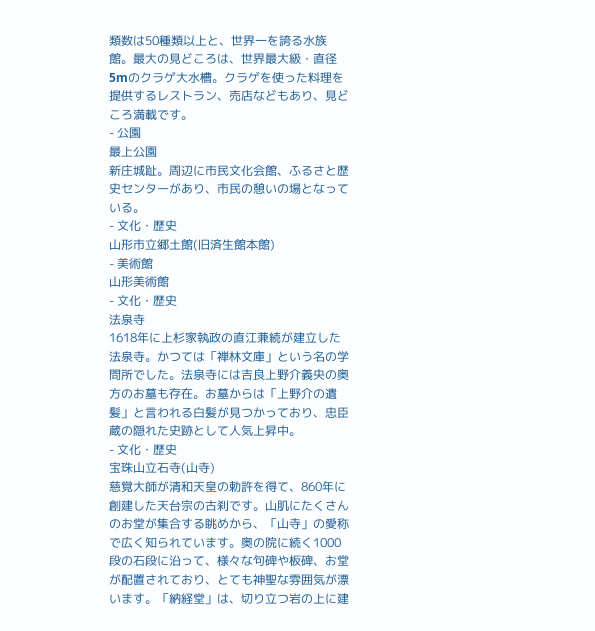類数は50種類以上と、世界一を誇る水族館。最大の見どころは、世界最大級・直径5mのクラゲ大水槽。クラゲを使った料理を提供するレストラン、売店などもあり、見どころ満載です。
- 公園
最上公園
新庄城趾。周辺に市民文化会館、ふるさと歴史センターがあり、市民の憩いの場となっている。
- 文化・歴史
山形市立郷土館(旧済生館本館)
- 美術館
山形美術館
- 文化・歴史
法泉寺
1618年に上杉家執政の直江兼続が建立した法泉寺。かつては「禅林文庫」という名の学問所でした。法泉寺には吉良上野介義央の奥方のお墓も存在。お墓からは「上野介の遺髪」と言われる白髪が見つかっており、忠臣蔵の隠れた史跡として人気上昇中。
- 文化・歴史
宝珠山立石寺(山寺)
慈覚大師が清和天皇の勅許を得て、860年に創建した天台宗の古刹です。山肌にたくさんのお堂が集合する眺めから、「山寺」の愛称で広く知られています。奥の院に続く1000段の石段に沿って、様々な句碑や板碑、お堂が配置されており、とても神聖な雰囲気が漂います。「納経堂」は、切り立つ岩の上に建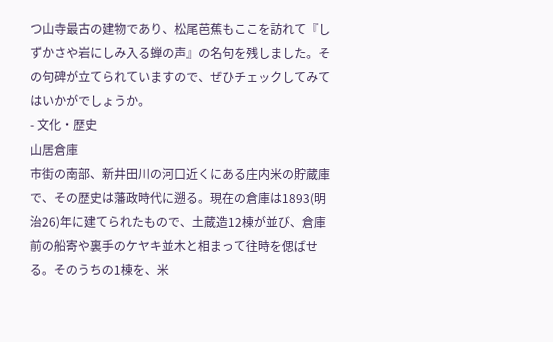つ山寺最古の建物であり、松尾芭蕉もここを訪れて『しずかさや岩にしみ入る蝉の声』の名句を残しました。その句碑が立てられていますので、ぜひチェックしてみてはいかがでしょうか。
- 文化・歴史
山居倉庫
市街の南部、新井田川の河口近くにある庄内米の貯蔵庫で、その歴史は藩政時代に遡る。現在の倉庫は1893(明治26)年に建てられたもので、土蔵造12棟が並び、倉庫前の船寄や裏手のケヤキ並木と相まって往時を偲ばせる。そのうちの1棟を、米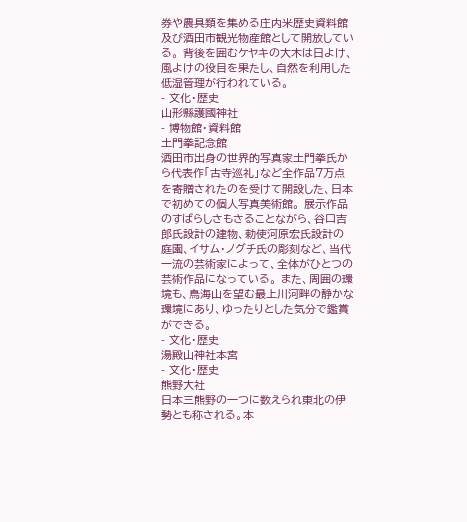券や農具類を集める庄内米歴史資料館及び酒田市観光物産館として開放している。 背後を囲むケヤキの大木は日よけ、風よけの役目を果たし、自然を利用した低湿管理が行われている。
- 文化・歴史
山形縣護國神社
- 博物館・資料館
土門拳記念館
酒田市出身の世界的写真家土門拳氏から代表作「古寺巡礼」など全作品7万点を寄贈されたのを受けて開設した、日本で初めての個人写真美術館。 展示作品のすばらしさもさることながら、谷口吉郎氏設計の建物、勅使河原宏氏設計の庭園、イサム・ノグチ氏の彫刻など、当代一流の芸術家によって、全体がひとつの芸術作品になっている。 また、周囲の環境も、鳥海山を望む最上川河畔の静かな環境にあり、ゆったりとした気分で鑑賞ができる。
- 文化・歴史
湯殿山神社本宮
- 文化・歴史
熊野大社
日本三熊野の一つに数えられ東北の伊勢とも称される。本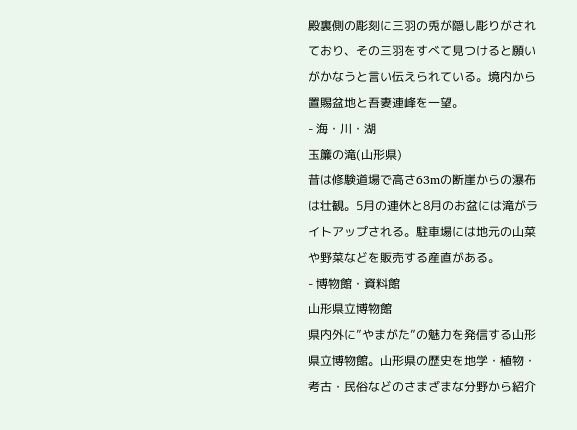殿裏側の彫刻に三羽の兎が隠し彫りがされており、その三羽をすべて見つけると願いがかなうと言い伝えられている。境内から置賜盆地と吾妻連峰を一望。
- 海・川・湖
玉簾の滝(山形県)
昔は修験道場で高さ63mの断崖からの瀑布は壮観。5月の連休と8月のお盆には滝がライトアップされる。駐車場には地元の山菜や野菜などを販売する産直がある。
- 博物館・資料館
山形県立博物館
県内外に”やまがた”の魅力を発信する山形県立博物館。山形県の歴史を地学・植物・考古・民俗などのさまざまな分野から紹介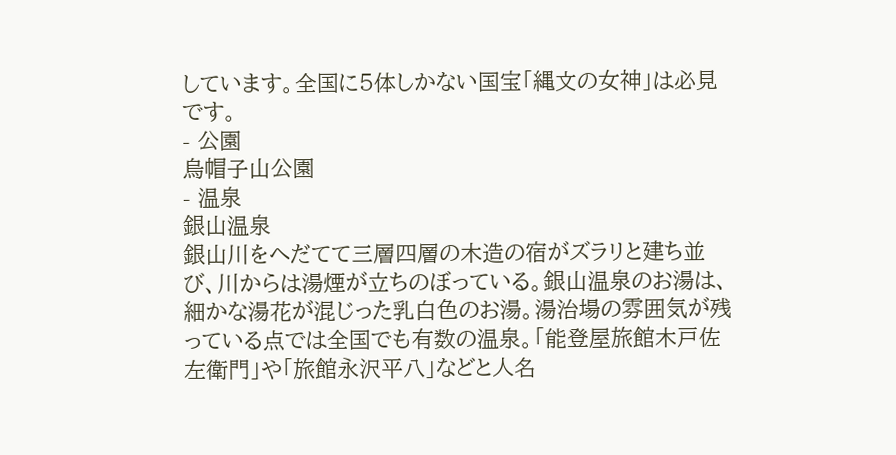しています。全国に5体しかない国宝「縄文の女神」は必見です。
- 公園
烏帽子山公園
- 温泉
銀山温泉
銀山川をへだてて三層四層の木造の宿がズラリと建ち並び、川からは湯煙が立ちのぼっている。銀山温泉のお湯は、細かな湯花が混じった乳白色のお湯。湯治場の雰囲気が残っている点では全国でも有数の温泉。「能登屋旅館木戸佐左衛門」や「旅館永沢平八」などと人名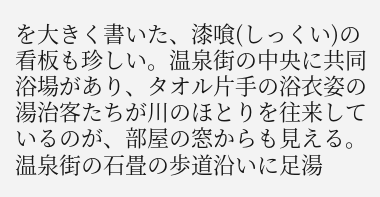を大きく書いた、漆喰(しっくい)の看板も珍しい。温泉街の中央に共同浴場があり、タオル片手の浴衣姿の湯治客たちが川のほとりを往来しているのが、部屋の窓からも見える。温泉街の石畳の歩道沿いに足湯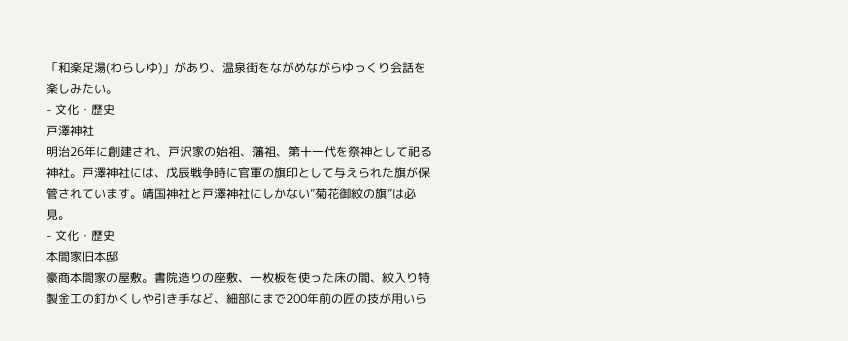「和楽足湯(わらしゆ)」があり、温泉街をながめながらゆっくり会話を楽しみたい。
- 文化・歴史
戸澤神社
明治26年に創建され、戸沢家の始祖、藩祖、第十一代を祭神として祀る神社。戸澤神社には、戊辰戦争時に官軍の旗印として与えられた旗が保管されています。靖国神社と戸澤神社にしかない”菊花御紋の旗”は必見。
- 文化・歴史
本間家旧本邸
豪商本間家の屋敷。書院造りの座敷、一枚板を使った床の間、紋入り特製金工の釘かくしや引き手など、細部にまで200年前の匠の技が用いら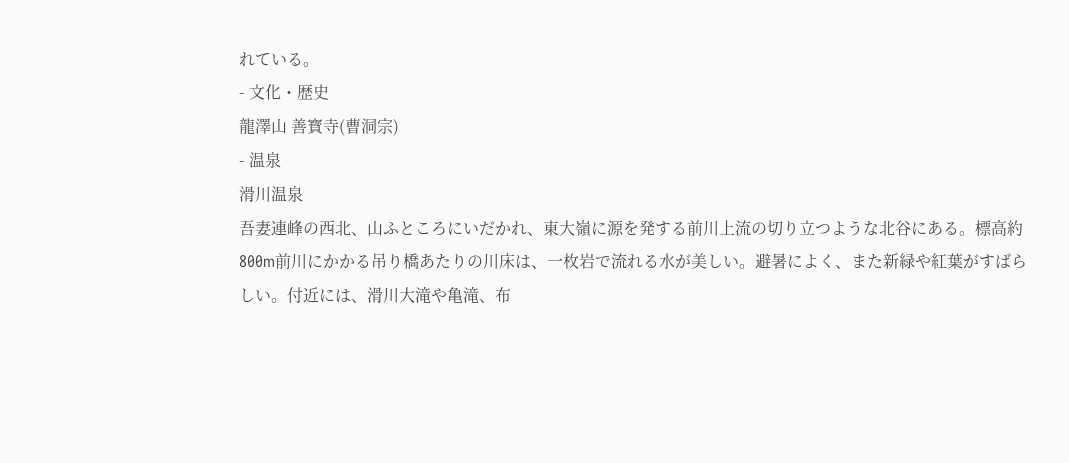れている。
- 文化・歴史
龍澤山 善寳寺(曹洞宗)
- 温泉
滑川温泉
吾妻連峰の西北、山ふところにいだかれ、東大嶺に源を発する前川上流の切り立つような北谷にある。標高約800m前川にかかる吊り橋あたりの川床は、一枚岩で流れる水が美しい。避暑によく、また新緑や紅葉がすばらしい。付近には、滑川大滝や亀滝、布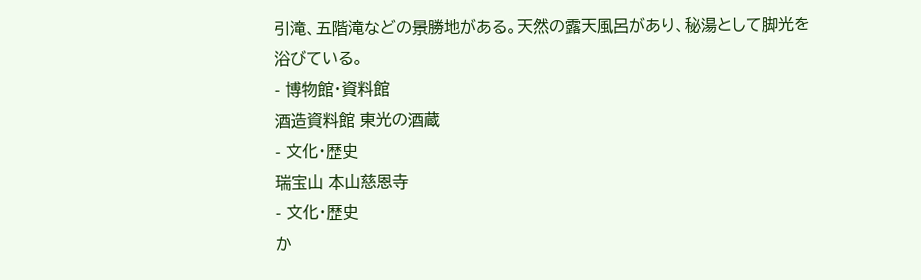引滝、五階滝などの景勝地がある。天然の露天風呂があり、秘湯として脚光を浴びている。
- 博物館・資料館
酒造資料館 東光の酒蔵
- 文化・歴史
瑞宝山 本山慈恩寺
- 文化・歴史
か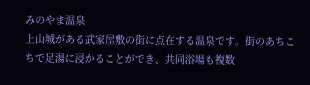みのやま温泉
上山城がある武家屋敷の街に点在する温泉です。街のあちこちで足湯に浸かることができ、共同浴場も複数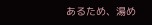あるため、湯め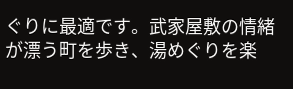ぐりに最適です。武家屋敷の情緒が漂う町を歩き、湯めぐりを楽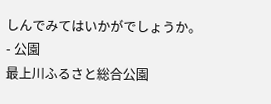しんでみてはいかがでしょうか。
- 公園
最上川ふるさと総合公園